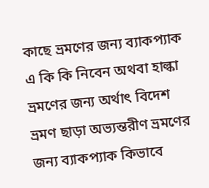কাছে ভ্রমণের জন্য ব্যাকপ্যাক এ কি কি নিবেন অথবা হাল্কা ভ্রমণের জন্য অর্থাৎ বিদেশ ভ্রমণ ছাড়া অভ্যন্তরীণ ভ্রমণের জন্য ব্যাকপ্যাক কিভাবে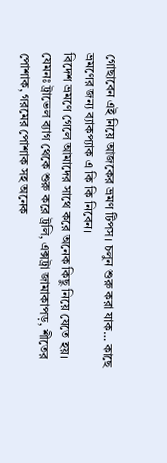গোছাবেন এই নিয়ে আজকের ভ্রমণ টিপস। চলুন শুরু করা যাক… কাছে ভ্রমণের জন্য ব্যাকপ্যাক এ কি কি নিবেন।
বিদেশ ভ্রমণে গেলে আমাদের সাথে করে অনেক কিছু নিয়ে যেতে হয়। যেমনঃ ট্রাভেল ব্যাগ থেকে শুরু করে ট্রলি, এক্সট্রা জামাকাপড়, শীতের পোশাক, গরমের পোশাক সহ অনেক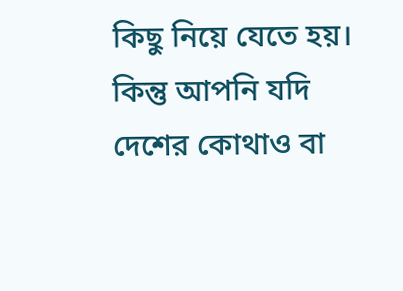কিছু নিয়ে যেতে হয়। কিন্তু আপনি যদি দেশের কোথাও বা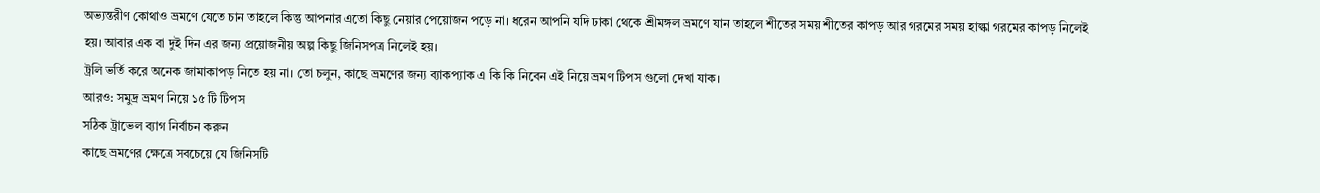অভ্যন্তরীণ কোথাও ভ্রমণে যেতে চান তাহলে কিন্তু আপনার এতো কিছু নেয়ার পেয়োজন পড়ে না। ধরেন আপনি যদি ঢাকা থেকে শ্রীমঙ্গল ভ্রমণে যান তাহলে শীতের সময় শীতের কাপড় আর গরমের সময় হাল্কা গরমের কাপড় নিলেই হয়। আবার এক বা দুই দিন এর জন্য প্রয়োজনীয় অল্প কিছু জিনিসপত্র নিলেই হয়।
ট্রলি ভর্তি করে অনেক জামাকাপড় নিতে হয় না। তো চলুন, কাছে ভ্রমণের জন্য ব্যাকপ্যাক এ কি কি নিবেন এই নিয়ে ভ্রমণ টিপস গুলো দেখা যাক।
আরও: সমুদ্র ভ্রমণ নিয়ে ১৫ টি টিপস
সঠিক ট্রাভেল ব্যাগ নির্বাচন করুন
কাছে ভ্রমণের ক্ষেত্রে সবচেয়ে যে জিনিসটি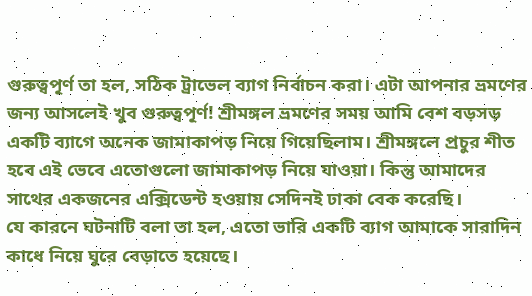গুরুত্বপূর্ণ তা হল, সঠিক ট্রাভেল ব্যাগ নির্বাচন করা। এটা আপনার ভ্রমণের জন্য আসলেই খুব গুরুত্বপূর্ণ! শ্রীমঙ্গল ভ্রমণের সময় আমি বেশ বড়সড় একটি ব্যাগে অনেক জামাকাপড় নিয়ে গিয়েছিলাম। শ্রীমঙ্গলে প্রচুর শীত হবে এই ভেবে এতোগুলো জামাকাপড় নিয়ে যাওয়া। কিন্তু আমাদের সাথের একজনের এক্সিডেন্ট হওয়ায় সেদিনই ঢাকা বেক করেছি।
যে কারনে ঘটনাটি বলা তা হল, এতো ভারি একটি ব্যাগ আমাকে সারাদিন কাধে নিয়ে ঘুরে বেড়াতে হয়েছে।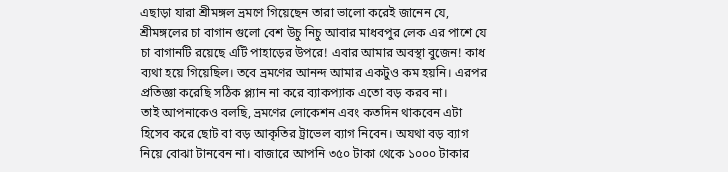এছাড়া যারা শ্রীমঙ্গল ভ্রমণে গিয়েছেন তারা ভালো করেই জানেন যে, শ্রীমঙ্গলের চা বাগান গুলো বেশ উচু নিচু আবার মাধবপুর লেক এর পাশে যে চা বাগানটি রয়েছে এটি পাহাড়ের উপরে! এবার আমার অবস্থা বুজেন! কাধ ব্যথা হয়ে গিয়েছিল। তবে ভ্রমণের আনন্দ আমার একটুও কম হয়নি। এরপর প্রতিজ্ঞা করেছি সঠিক প্ল্যান না করে ব্যাকপ্যাক এতো বড় করব না।
তাই আপনাকেও বলছি, ভ্রমণের লোকেশন এবং কতদিন থাকবেন এটা হিসেব করে ছোট বা বড় আকৃতির ট্রাভেল ব্যাগ নিবেন। অযথা বড় ব্যাগ নিয়ে বোঝা টানবেন না। বাজারে আপনি ৩৫০ টাকা থেকে ১০০০ টাকার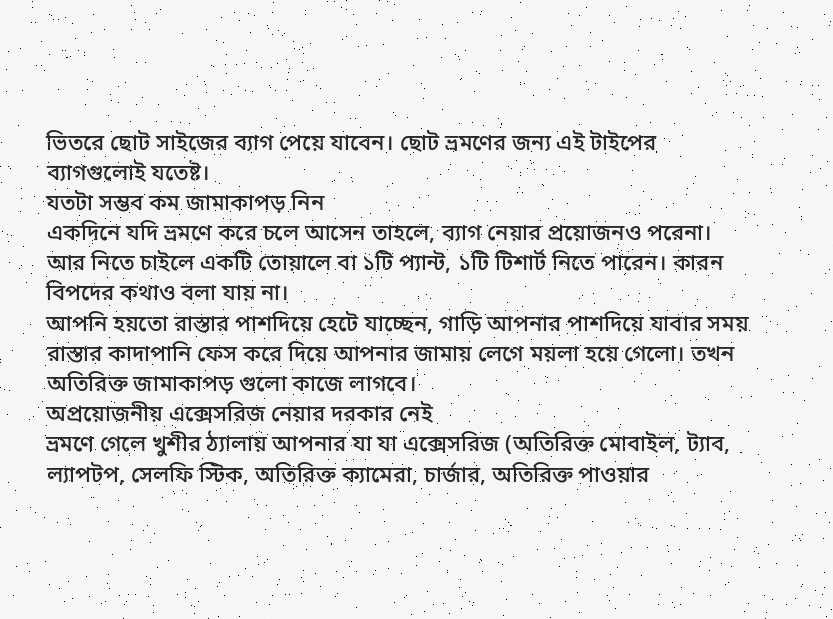ভিতরে ছোট সাইজের ব্যাগ পেয়ে যাবেন। ছোট ভ্রমণের জন্য এই টাইপের ব্যাগগুলোই যতেষ্ট।
যতটা সম্ভব কম জামাকাপড় নিন
একদিনে যদি ভ্রমণে করে চলে আসেন তাহলে, ব্যাগ নেয়ার প্রয়োজনও পরেনা। আর নিতে চাইলে একটি তোয়ালে বা ১টি প্যান্ট, ১টি টিশার্ট নিতে পারেন। কারন বিপদের কথাও বলা যায় না।
আপনি হয়তো রাস্তার পাশদিয়ে হেটে যাচ্ছেন, গাড়ি আপনার পাশদিয়ে যাবার সময় রাস্তার কাদাপানি ফেস করে দিয়ে আপনার জামায় লেগে ময়লা হয়ে গেলো। তখন অতিরিক্ত জামাকাপড় গুলো কাজে লাগবে।
অপ্রয়োজনীয় এক্সেসরিজ নেয়ার দরকার নেই
ভ্রমণে গেলে খুশীর ঠ্যালায় আপনার যা যা এক্সেসরিজ (অতিরিক্ত মোবাইল, ট্যাব, ল্যাপটপ, সেলফি স্টিক, অতিরিক্ত ক্যামেরা, চার্জার, অতিরিক্ত পাওয়ার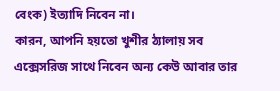বেংক) ইত্যাদি নিবেন না।
কারন, আপনি হয়তো খুশীর ঠ্যালায় সব এক্সেসরিজ সাথে নিবেন অন্য কেউ আবার তার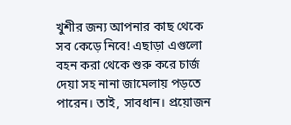খুশীর জন্য আপনার কাছ থেকে সব কেড়ে নিবে! এছাড়া এগুলো বহন করা থেকে শুরু করে চার্জ দেয়া সহ নানা জামেলায় পড়তে পারেন। তাই, সাবধান। প্রয়োজন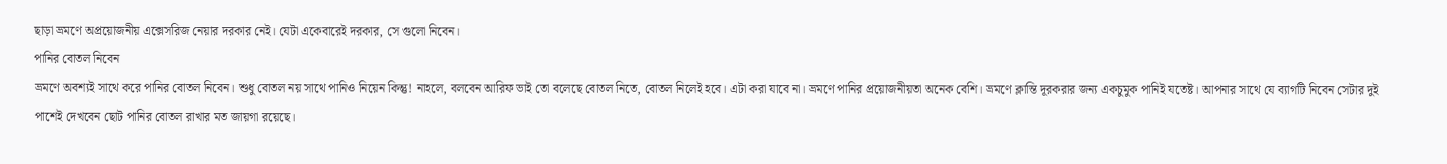ছাড়া ভ্রমণে অপ্রয়োজনীয় এক্সেসরিজ নেয়ার দরকার নেই। যেটা একেবারেই দরকার, সে গুলো নিবেন।
পানির বোতল নিবেন
ভ্রমণে অবশ্যই সাথে করে পানির বোতল নিবেন। শুধু বোতল নয় সাথে পানিও নিয়েন কিন্তু! নাহলে, বলবেন আরিফ ভাই তো বলেছে বোতল নিতে, বোতল নিলেই হবে। এটা করা যাবে না। ভ্রমণে পানির প্রয়োজনীয়তা অনেক বেশি। ভ্রমণে ক্লান্তি দূরকরার জন্য একচুমুক পানিই যতেষ্ট। আপনার সাথে যে ব্যাগটি নিবেন সেটার দুই পাশেই দেখবেন ছোট পানির বোতল রাখার মত জায়গা রয়েছে।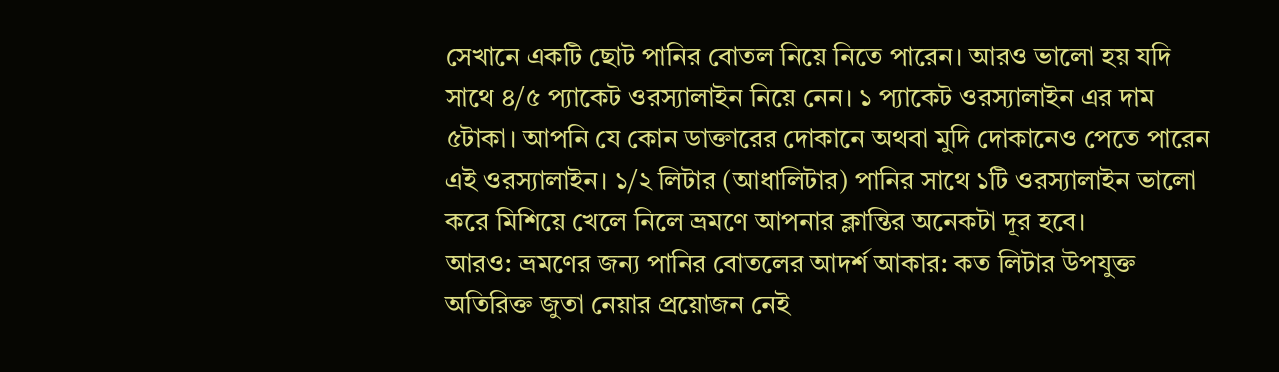সেখানে একটি ছোট পানির বোতল নিয়ে নিতে পারেন। আরও ভালো হয় যদি সাথে ৪/৫ প্যাকেট ওরস্যালাইন নিয়ে নেন। ১ প্যাকেট ওরস্যালাইন এর দাম ৫টাকা। আপনি যে কোন ডাক্তারের দোকানে অথবা মুদি দোকানেও পেতে পারেন এই ওরস্যালাইন। ১/২ লিটার (আধালিটার) পানির সাথে ১টি ওরস্যালাইন ভালো করে মিশিয়ে খেলে নিলে ভ্রমণে আপনার ক্লান্তির অনেকটা দূর হবে।
আরও: ভ্রমণের জন্য পানির বোতলের আদর্শ আকার: কত লিটার উপযুক্ত
অতিরিক্ত জুতা নেয়ার প্রয়োজন নেই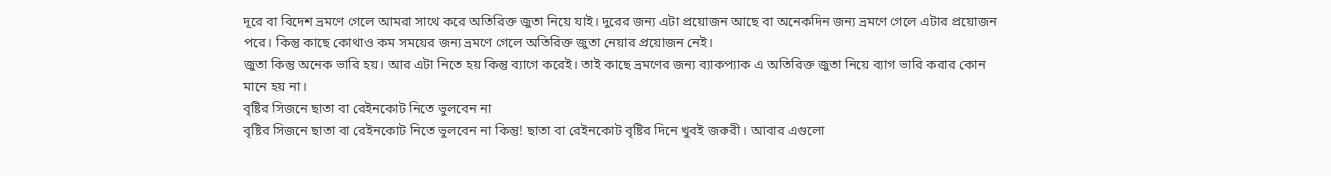দূরে বা বিদেশ ভ্রমণে গেলে আমরা সাথে করে অতিরিক্ত জুতা নিয়ে যাই। দুরের জন্য এটা প্রয়োজন আছে বা অনেকদিন জন্য ভ্রমণে গেলে এটার প্রয়োজন পরে। কিন্তু কাছে কোথাও কম সময়ের জন্য ভ্রমণে গেলে অতিরিক্ত জুতা নেয়ার প্রয়োজন নেই।
জুতা কিন্তু অনেক ভারি হয়। আর এটা নিতে হয় কিন্তু ব্যাগে করেই। তাই কাছে ভ্রমণের জন্য ব্যাকপ্যাক এ অতিরিক্ত জুতা নিয়ে ব্যাগ ভারি করার কোন মানে হয় না।
বৃষ্টির সিজনে ছাতা বা রেইনকোট নিতে ভুলবেন না
বৃষ্টির সিজনে ছাতা বা রেইনকোট নিতে ভুলবেন না কিন্তু! ছাতা বা রেইনকোট বৃষ্টির দিনে খুবই জরুরী। আবার এগুলো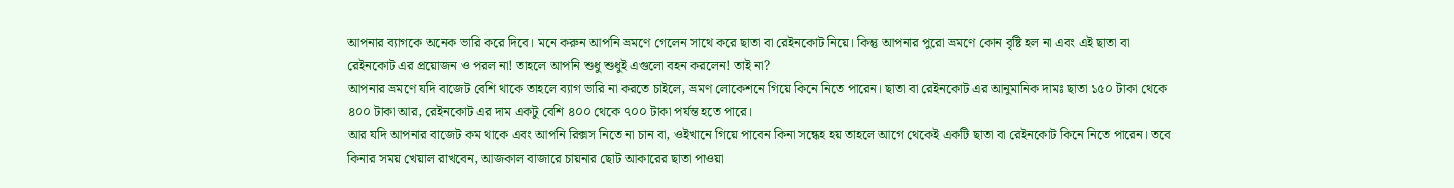আপনার ব্যাগকে অনেক ভারি করে দিবে। মনে করুন আপনি ভ্রমণে গেলেন সাথে করে ছাতা বা রেইনকোট নিয়ে। কিন্তু আপনার পুরো ভ্রমণে কোন বৃষ্টি হল না এবং এই ছাতা বা রেইনকোট এর প্রয়োজন ও পরল না! তাহলে আপনি শুধু শুধুই এগুলো বহন করলেন! তাই না?
আপনার ভ্রমণে যদি বাজেট বেশি থাকে তাহলে ব্যাগ ভারি না করতে চাইলে, ভ্রমণ লোকেশনে গিয়ে কিনে নিতে পারেন। ছাতা বা রেইনকোট এর আনুমানিক দামঃ ছাতা ১৫০ টাকা থেকে ৪০০ টাকা আর, রেইনকোট এর দাম একটু বেশি ৪০০ থেকে ৭০০ টাকা পর্যন্ত হতে পারে।
আর যদি আপনার বাজেট কম থাকে এবং আপনি রিক্সস নিতে না চান বা, ওইখানে গিয়ে পাবেন কিনা সন্ধেহ হয় তাহলে আগে থেকেই একটি ছাতা বা রেইনকোট কিনে নিতে পারেন। তবে কিনার সময় খেয়াল রাখবেন, আজকাল বাজারে চায়নার ছোট আকারের ছাতা পাওয়া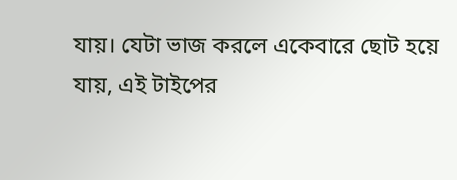যায়। যেটা ভাজ করলে একেবারে ছোট হয়ে যায়, এই টাইপের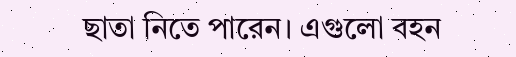ছাতা নিতে পারেন। এগুলো বহন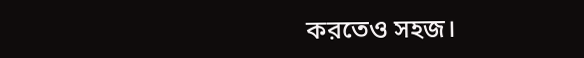করতেও সহজ।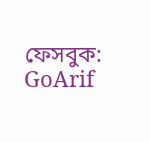ফেসবুক: GoArif